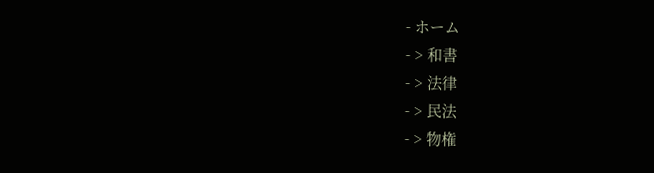- ホーム
- > 和書
- > 法律
- > 民法
- > 物権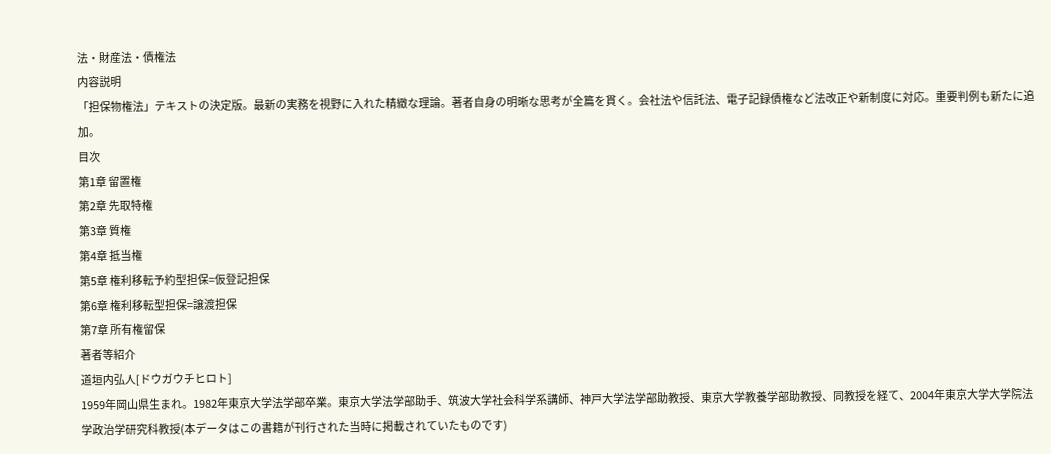法・財産法・債権法
内容説明
「担保物権法」テキストの決定版。最新の実務を視野に入れた精緻な理論。著者自身の明晰な思考が全篇を貫く。会社法や信託法、電子記録債権など法改正や新制度に対応。重要判例も新たに追加。
目次
第1章 留置権
第2章 先取特権
第3章 質権
第4章 抵当権
第5章 権利移転予約型担保=仮登記担保
第6章 権利移転型担保=譲渡担保
第7章 所有権留保
著者等紹介
道垣内弘人[ドウガウチヒロト]
1959年岡山県生まれ。1982年東京大学法学部卒業。東京大学法学部助手、筑波大学社会科学系講師、神戸大学法学部助教授、東京大学教養学部助教授、同教授を経て、2004年東京大学大学院法学政治学研究科教授(本データはこの書籍が刊行された当時に掲載されていたものです)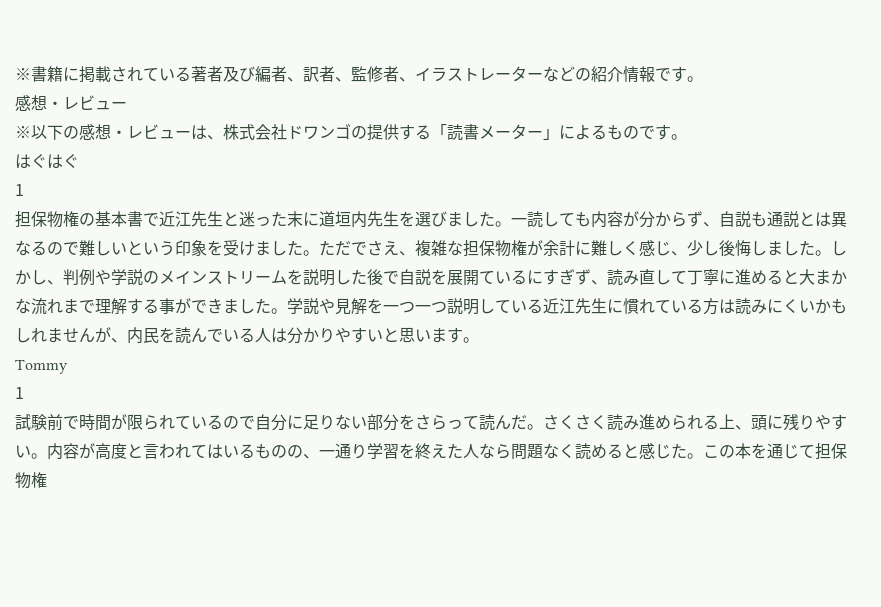※書籍に掲載されている著者及び編者、訳者、監修者、イラストレーターなどの紹介情報です。
感想・レビュー
※以下の感想・レビューは、株式会社ドワンゴの提供する「読書メーター」によるものです。
はぐはぐ
1
担保物権の基本書で近江先生と迷った末に道垣内先生を選びました。一読しても内容が分からず、自説も通説とは異なるので難しいという印象を受けました。ただでさえ、複雑な担保物権が余計に難しく感じ、少し後悔しました。しかし、判例や学説のメインストリームを説明した後で自説を展開ているにすぎず、読み直して丁寧に進めると大まかな流れまで理解する事ができました。学説や見解を一つ一つ説明している近江先生に慣れている方は読みにくいかもしれませんが、内民を読んでいる人は分かりやすいと思います。
Tommy
1
試験前で時間が限られているので自分に足りない部分をさらって読んだ。さくさく読み進められる上、頭に残りやすい。内容が高度と言われてはいるものの、一通り学習を終えた人なら問題なく読めると感じた。この本を通じて担保物権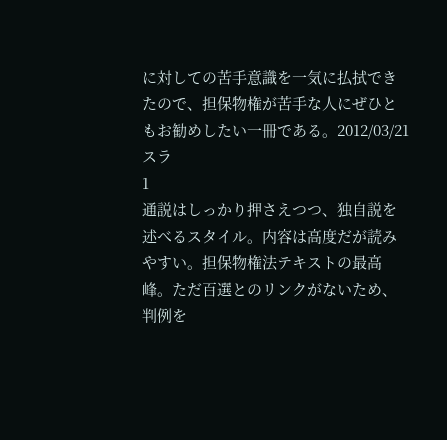に対しての苦手意識を一気に払拭できたので、担保物権が苦手な人にぜひともお勧めしたい一冊である。2012/03/21
スラ
1
通説はしっかり押さえつつ、独自説を述べるスタイル。内容は高度だが読みやすい。担保物権法テキストの最高峰。ただ百選とのリンクがないため、判例を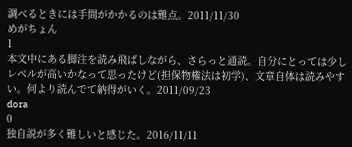調べるときには手間がかかるのは難点。2011/11/30
めがちょん
1
本文中にある脚注を読み飛ばしながら、さらっと通読。自分にとっては少しレベルが高いかなって思ったけど(担保物権法は初学)、文章自体は読みやすい。何より読んでて納得がいく。2011/09/23
dora
0
独自説が多く難しいと感じた。2016/11/11